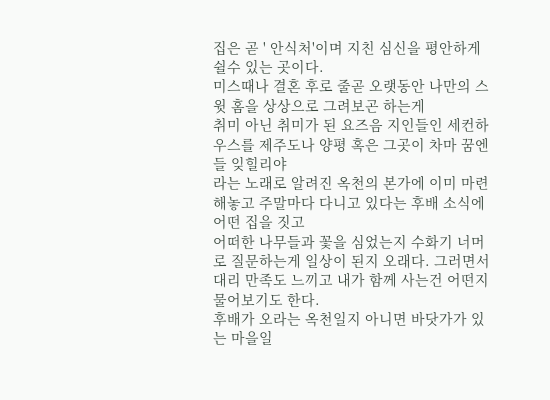집은 곧 ' 안식처'이며 지친 심신을 평안하게 쉴수 있는 곳이다.
미스때나 결혼 후로 줄곧 오랫동안 나만의 스윗 홈을 상상으로 그려보곤 하는게
취미 아닌 취미가 된 요즈음 지인들인 세컨하우스를 제주도나 양평 혹은 그곳이 차마 꿈엔들 잊힐리야
라는 노래로 알려진 옥천의 본가에 이미 마련해놓고 주말마다 다니고 있다는 후배 소식에 어떤 집을 짓고
어떠한 나무들과 꽃을 심었는지 수화기 너머로 질문하는게 일상이 된지 오래다. 그러면서
대리 만족도 느끼고 내가 함께 사는건 어떤지 물어보기도 한다.
후배가 오라는 옥천일지 아니면 바닷가가 있는 마을일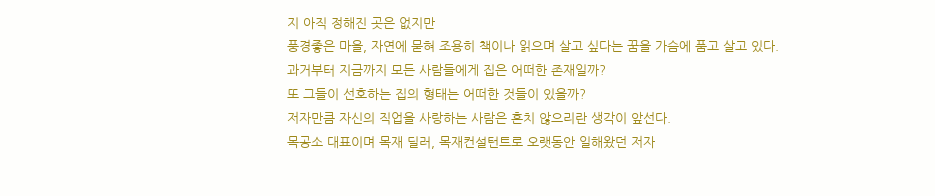지 아직 정해진 곳은 없지만
풍경좋은 마을, 자연에 묻혀 조용히 책이나 읽으며 살고 싶다는 꿈을 가슴에 품고 살고 있다.
과거부터 지금까지 모든 사람들에게 집은 어떠한 존재일까?
또 그들이 선호하는 집의 형태는 어떠한 것들이 있을까?
저자만큼 자신의 직업을 사랑하는 사람은 흔치 않으리란 생각이 앞선다.
목공소 대표이며 목재 딜러, 목재컨설턴트로 오랫동안 일해왔던 저자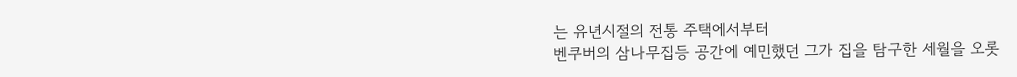는 유년시절의 전통 주택에서부터
벤쿠버의 삼나무집등 공간에 예민했던 그가 집을 탐구한 세월을 오롯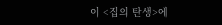이 <집의 탄생>에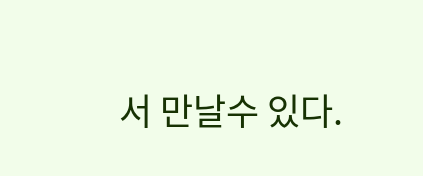서 만날수 있다.